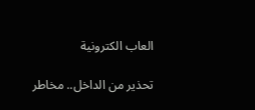العاب الكترونية

تحذير من الداخل.. مخاطر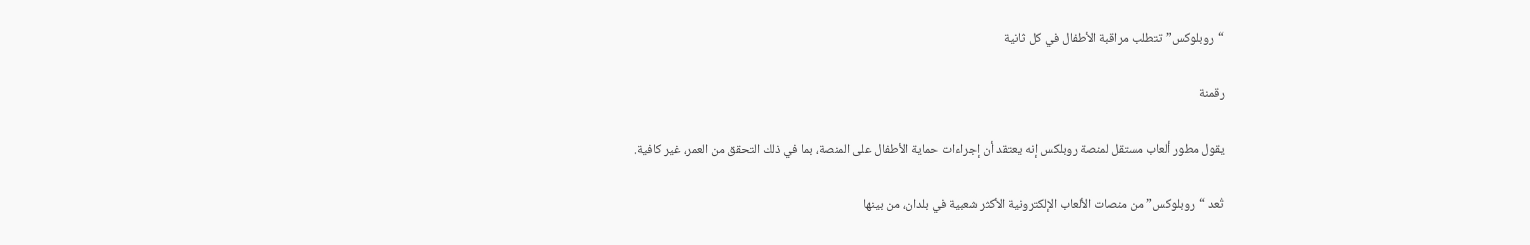“روبلوكس” تتطلب مراقبة الأطفال في كل ثانية

رقمنة

يقول مطور ألعاب مستقل لمنصة روبلكس إنه يعتقد أن إجراءات حماية الأطفال على المنصة، بما في ذلك التحقق من العمر، غير كافية.

تُعد “روبلوكس” من منصات الألعاب الإلكترونية الأكثر شعبية في بلدان، من بينها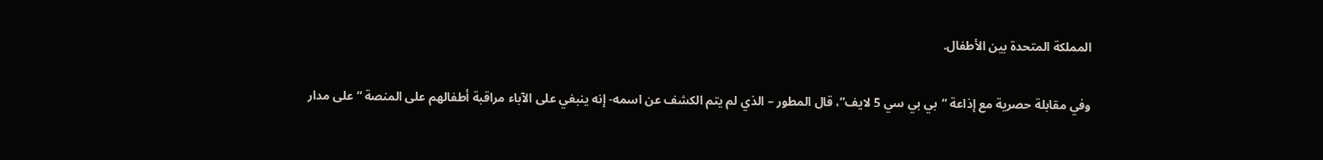المملكة المتحدة بين الأطفال.

وفي مقابلة حصرية مع إذاعة “بي بي سي 5 لايف”، قال المطور – الذي لم يتم الكشف عن اسمه- إنه ينبغي على الآباء مراقبة أطفالهم على المنصة “على مدار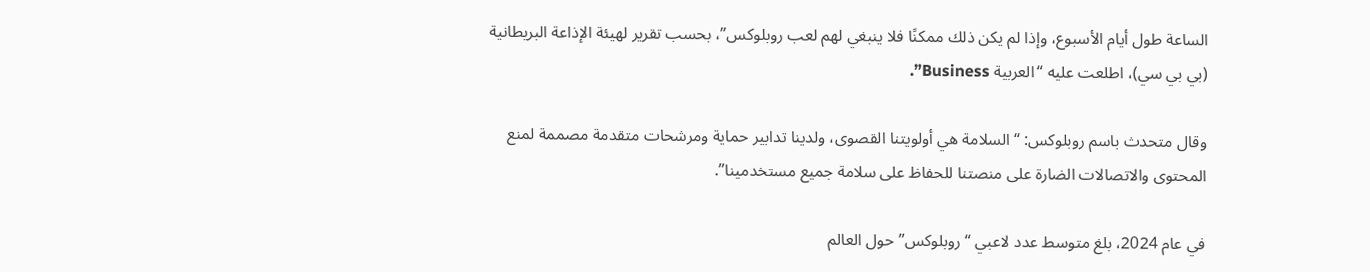الساعة طول أيام الأسبوع، وإذا لم يكن ذلك ممكنًا فلا ينبغي لهم لعب روبلوكس”، بحسب تقرير لهيئة الإذاعة البريطانية (بي بي سي)، اطلعت عليه “العربية Business”.

وقال متحدث باسم روبلوكس: “السلامة هي أولويتنا القصوى، ولدينا تدابير حماية ومرشحات متقدمة مصممة لمنع المحتوى والاتصالات الضارة على منصتنا للحفاظ على سلامة جميع مستخدمينا”.

في عام 2024، بلغ متوسط عدد لاعبي “روبلوكس” حول العالم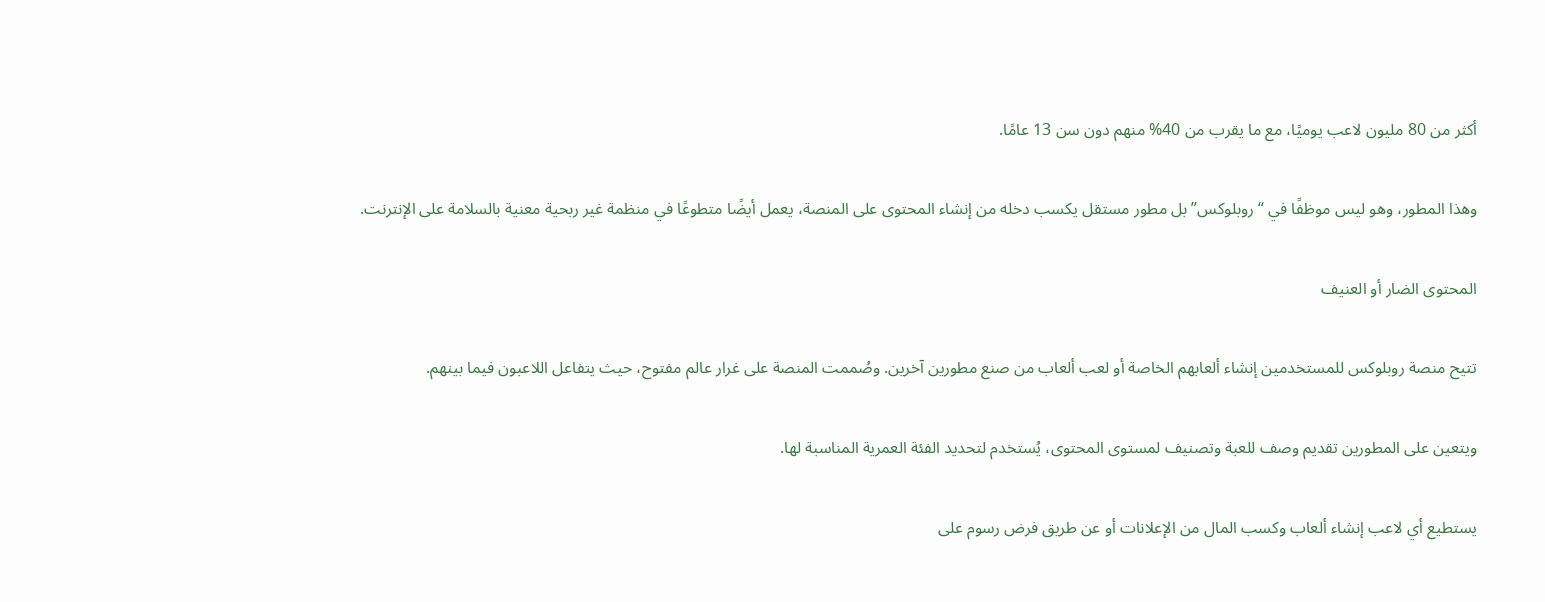أكثر من 80 مليون لاعب يوميًا، مع ما يقرب من 40% منهم دون سن 13 عامًا.

وهذا المطور، وهو ليس موظفًا في “روبلوكس” بل مطور مستقل يكسب دخله من إنشاء المحتوى على المنصة، يعمل أيضًا متطوعًا في منظمة غير ربحية معنية بالسلامة على الإنترنت.

المحتوى الضار أو العنيف

تتيح منصة روبلوكس للمستخدمين إنشاء ألعابهم الخاصة أو لعب ألعاب من صنع مطورين آخرين. وصُممت المنصة على غرار عالم مفتوح، حيث يتفاعل اللاعبون فيما بينهم.

ويتعين على المطورين تقديم وصف للعبة وتصنيف لمستوى المحتوى، يُستخدم لتحديد الفئة العمرية المناسبة لها.

يستطيع أي لاعب إنشاء ألعاب وكسب المال من الإعلانات أو عن طريق فرض رسوم على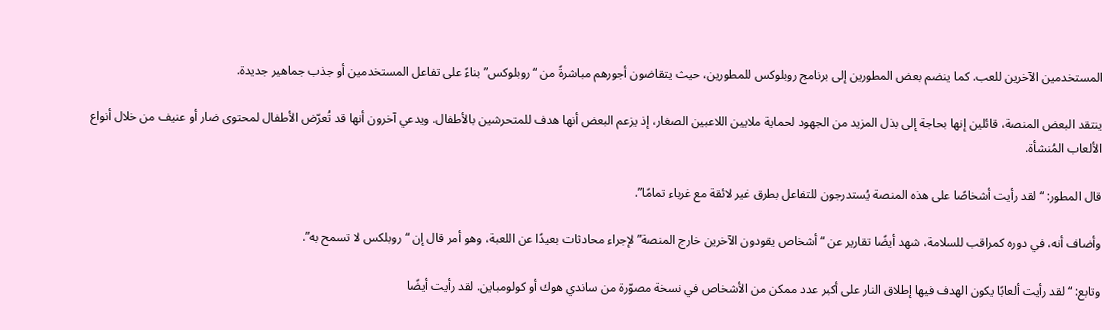المستخدمين الآخرين للعب. كما ينضم بعض المطورين إلى برنامج روبلوكس للمطورين، حيث يتقاضون أجورهم مباشرةً من “روبلوكس” بناءً على تفاعل المستخدمين أو جذب جماهير جديدة.

ينتقد البعض المنصة، قائلين إنها بحاجة إلى بذل المزيد من الجهود لحماية ملايين اللاعبين الصغار، إذ يزعم البعض أنها هدف للمتحرشين بالأطفال. ويدعي آخرون أنها قد تُعرّض الأطفال لمحتوى ضار أو عنيف من خلال أنواع الألعاب المُنشأة.

قال المطور: “لقد رأيت أشخاصًا على هذه المنصة يُستدرجون للتفاعل بطرق غير لائقة مع غرباء تمامًا”.

وأضاف أنه، في دوره كمراقب للسلامة، شهد أيضًا تقارير عن “أشخاص يقودون الآخرين خارج المنصة” لإجراء محادثات بعيدًا عن اللعبة، وهو أمر قال إن “روبلكس لا تسمح به”.

وتابع: “لقد رأيت ألعابًا يكون الهدف فيها إطلاق النار على أكبر عدد ممكن من الأشخاص في نسخة مصوّرة من ساندي هوك أو كولومباين. لقد رأيت أيضًا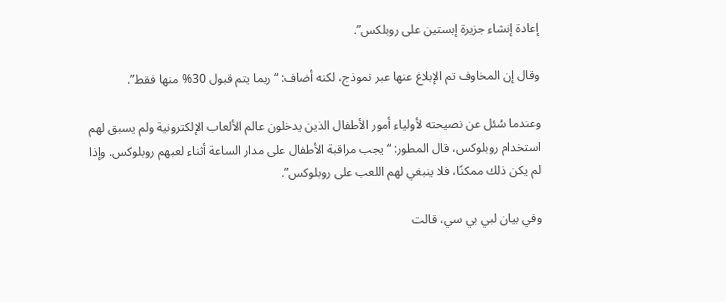إعادة إنشاء جزيرة إبستين على روبلكس”.

وقال إن المخاوف تم الإبلاغ عنها عبر نموذج، لكنه أضاف: “ربما يتم قبول 30% منها فقط”.

وعندما سُئل عن نصيحته لأولياء أمور الأطفال الذين يدخلون عالم الألعاب الإلكترونية ولم يسبق لهم استخدام روبلوكس، قال المطور: “يجب مراقبة الأطفال على مدار الساعة أثناء لعبهم روبلوكس. وإذا لم يكن ذلك ممكنًا، فلا ينبغي لهم اللعب على روبلوكس”.

وفي بيان لبي بي سي، قالت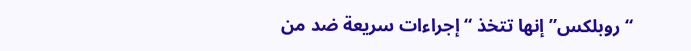“روبلكس” إنها تتخذ “إجراءات سريعة ضد من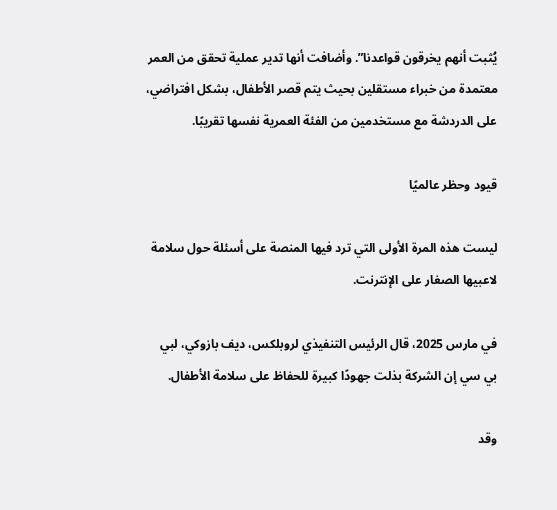يُثبت أنهم يخرقون قواعدنا”. وأضافت أنها تدير عملية تحقق من العمر معتمدة من خبراء مستقلين بحيث يتم قصر الأطفال، بشكل افتراضي، على الدردشة مع مستخدمين من الفئة العمرية نفسها تقريبًا.

قيود وحظر عالميًا

ليست هذه المرة الأولى التي ترد فيها المنصة على أسئلة حول سلامة لاعبيها الصغار على الإنترنت.

في مارس 2025، قال الرئيس التنفيذي لروبلكس، ديف بازوكي، لبي بي سي إن الشركة بذلت جهودًا كبيرة للحفاظ على سلامة الأطفال.

وقد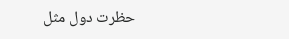حظرت دول مثل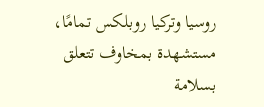روسيا وتركيا روبلكس تمامًا، مستشهدة بمخاوف تتعلق بسلامة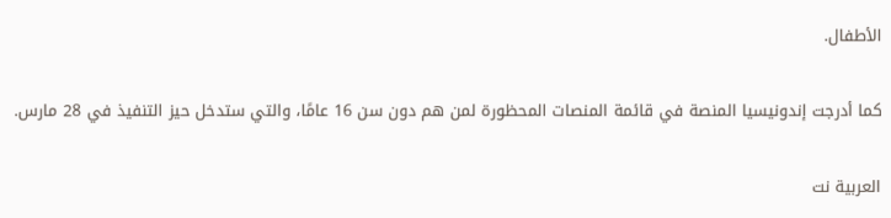الأطفال.

كما أدرجت إندونيسيا المنصة في قائمة المنصات المحظورة لمن هم دون سن 16 عامًا، والتي ستدخل حيز التنفيذ في 28 مارس.

العربية نت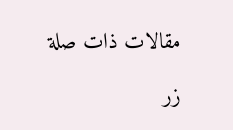مقالات ذات صلة

زر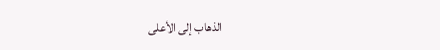الذهاب إلى الأعلى